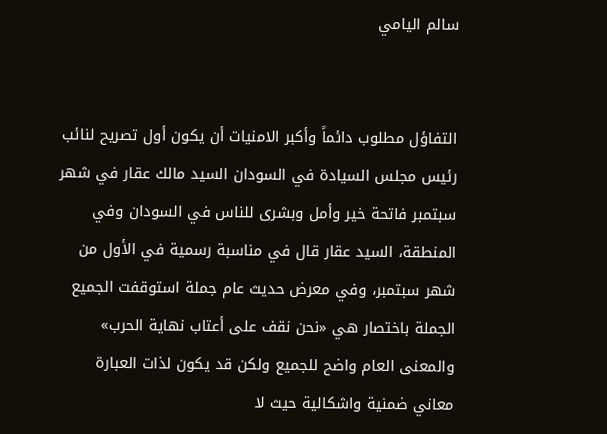سالم اليامي


التفاؤل مطلوب دائماً وأكبر الامنيات أن يكون أول تصريح لنائب رئيس مجلس السيادة في السودان السيد مالك عقار في شهر سبتمبر فاتحة خير وأمل وبشرى للناس في السودان وفي المنطقة، السيد عقار قال في مناسبة رسمية في الأول من شهر سبتمبر، وفي معرض حديث عام جملة استوقفت الجميع الجملة باختصار هي «نحن نقف على أعتاب نهاية الحرب» والمعنى العام واضح للجميع ولكن قد يكون لذات العبارة معاني ضمنية واشكالية حيث لا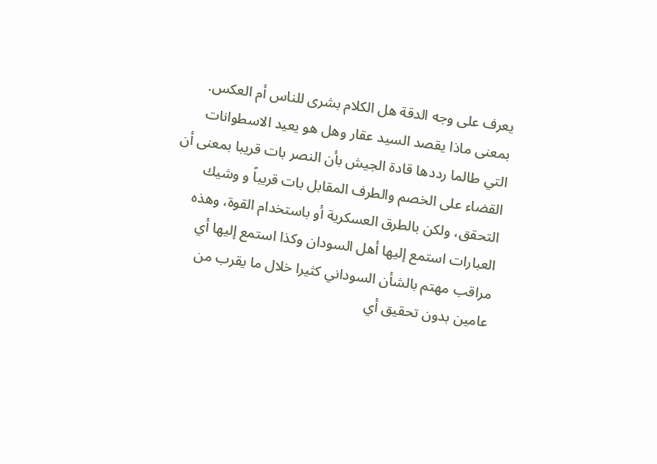يعرف على وجه الدقة هل الكلام بشرى للناس أم العكس.
بمعنى ماذا يقصد السيد عقار وهل هو يعيد الاسطوانات التي طالما رددها قادة الجيش بأن النصر بات قريبا بمعنى أن القضاء على الخصم والطرف المقابل بات قريباً و وشيك التحقق، ولكن بالطرق العسكرية أو باستخدام القوة، وهذه العبارات استمع إليها أهل السودان وكذا استمع إليها أي مراقب مهتم بالشأن السوداني كثيرا خلال ما يقرب من عامين بدون تحقيق أي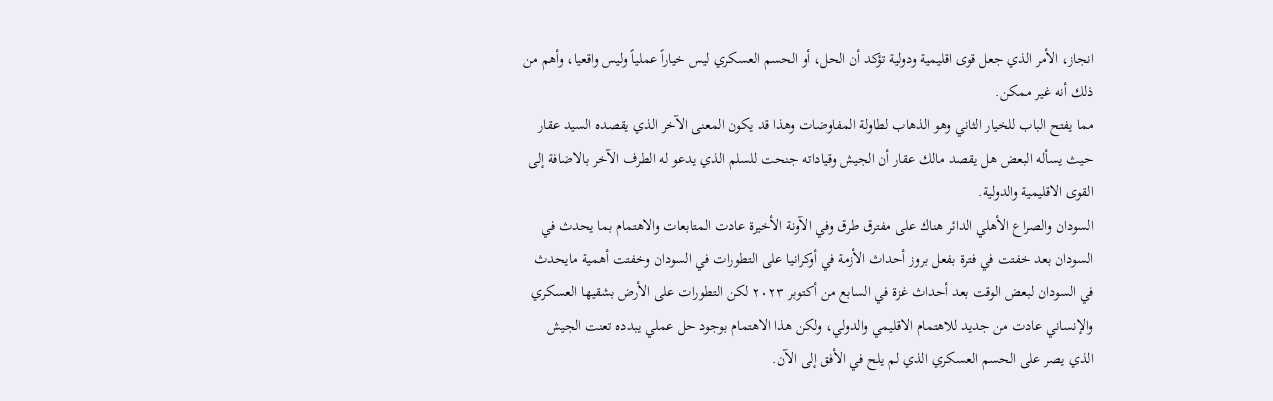انجاز، الأمر الذي جعل قوى اقليمية ودولية تؤكد أن الحل، أو الحسم العسكري ليس خياراً عملياً وليس واقعيا، وأهم من ذلك أنه غير ممكن.
مما يفتح الباب للخيار الثاني وهو الذهاب لطاولة المفاوضات وهذا قد يكون المعنى الآخر الذي يقصده السيد عقار حيث يسأله البعض هل يقصد مالك عقار أن الجيش وقياداته جنحت للسلم الذي يدعو له الطرف الآخر بالاضافة إلى القوى الاقليمية والدولية.
السودان والصراع الأهلي الدائر هناك على مفترق طرق وفي الآونة الأخيرة عادت المتابعات والاهتمام بما يحدث في السودان بعد خفتت في فترة بفعل بروز أحداث الأزمة في أوكرانيا على التطورات في السودان وخفتت أهمية مايحدث في السودان لبعض الوقت بعد أحداث غزة في السابع من أكتوبر ٢٠٢٣ لكن التطورات على الأرض بشقيها العسكري والإنساني عادت من جديد للاهتمام الاقليمي والدولي، ولكن هذا الاهتمام بوجود حل عملي يبدده تعنت الجيش الذي يصر على الحسم العسكري الذي لم يلح في الأفق إلى الآن.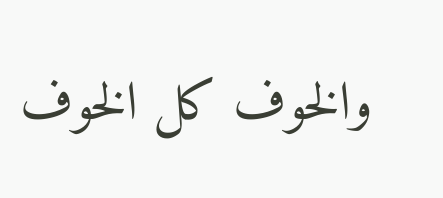والخوف كل الخوف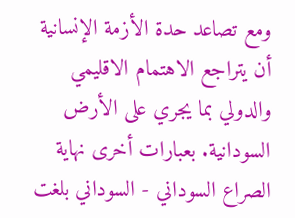ومع تصاعد حدة الأزمة الإنسانية أن يتراجع الاهتمام الاقليمي والدولي بما يجري على الأرض السودانية. بعبارات أخرى نهاية الصراع السوداني - السوداني بلغت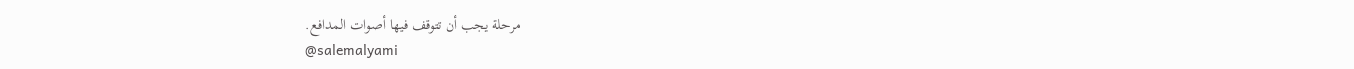مرحلة يجب أن تتوقف فيها أصوات المدافع.
@salemalyami